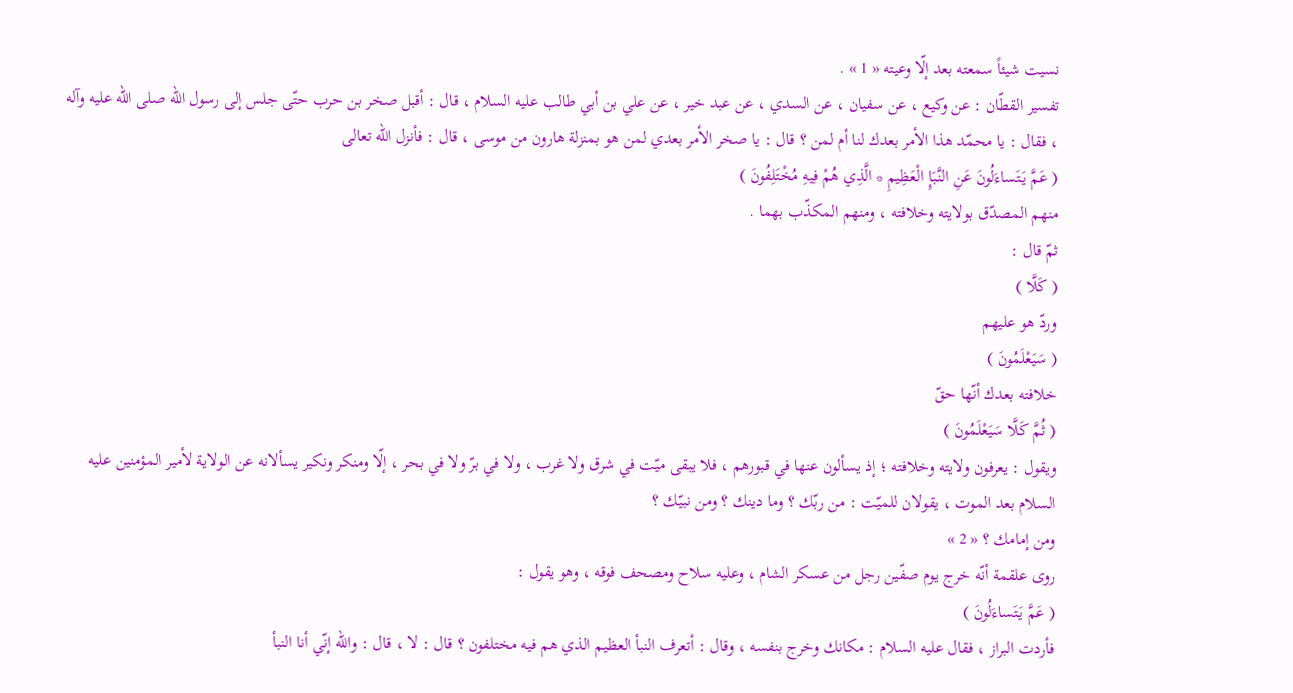نسيت شيئاً سمعته بعد إلّا وعيته « 1 » .
تفسير القطّان : عن وكيع ، عن سفيان ، عن السدي ، عن عبد خير ، عن علي بن أبي طالب عليه السلام ، قال : أقبل صخر بن حرب حتّى جلس إلى رسول اللّه صلى الله عليه وآله ، فقال : يا محمّد هذا الأمر بعدك لنا أم لمن ؟ قال : يا صخر الأمر بعدي لمن هو بمنزلة هارون من موسى ، قال : فأنزل اللّه تعالى
( عَمَّ يَتَساءَلُونَ عَنِ النَّبَإِ الْعَظِيمِ * الَّذِي هُمْ فِيهِ مُخْتَلِفُونَ )
منهم المصدّق بولايته وخلافته ، ومنهم المكذّب بهما .
ثمّ قال :
( كَلَّا )
وردّ هو عليهم
( سَيَعْلَمُونَ )
خلافته بعدك أنّها حقّ
( ثُمَّ كَلَّا سَيَعْلَمُونَ )
ويقول : يعرفون ولايته وخلافته ؛ إذ يسألون عنها في قبورهم ، فلا يبقى ميّت في شرق ولا غرب ، ولا في برّ ولا في بحر ، إلّا ومنكر ونكير يسألانه عن الولاية لأمير المؤمنين عليه السلام بعد الموت ، يقولان للميّت : من ربّك ؟ وما دينك ؟ ومن نبيّك ؟
ومن إمامك ؟ « 2 »
روى علقمة أنّه خرج يوم صفّين رجل من عسكر الشام ، وعليه سلاح ومصحف فوقه ، وهو يقول :
( عَمَّ يَتَساءَلُونَ )
فأردت البراز ، فقال عليه السلام : مكانك وخرج بنفسه ، وقال : أتعرف النبأ العظيم الذي هم فيه مختلفون ؟ قال : لا ، قال : واللّه إنّي أنا النبأ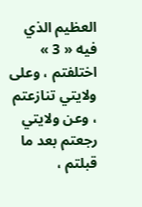العظيم الذي فيه « 3 » اختلفتم ، وعلى ولايتي تنازعتم ، وعن ولايتي رجعتم بعد ما قبلتم ،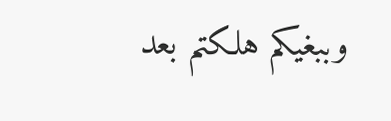وببغيكم هلكتم بعد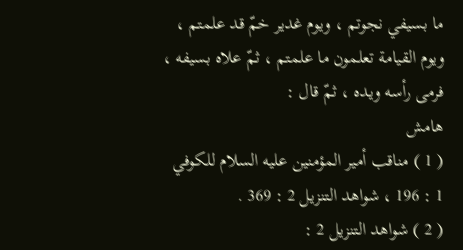ما بسيفي نجوتم ، ويوم غدير خمّ قد علمتم ، ويوم القيامة تعلمون ما علمتم ، ثمّ علاه بسيفه ، فرمى رأسه ويده ، ثمّ قال :
هامش
( 1 ) مناقب أمير المؤمنين عليه السلام للكوفي 1 : 196 ، شواهد التنزيل 2 : 369 .
( 2 ) شواهد التنزيل 2 :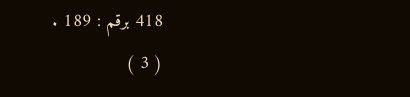418 برقم : 189 .
( 3 )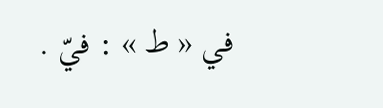في « ط » : فيّ .